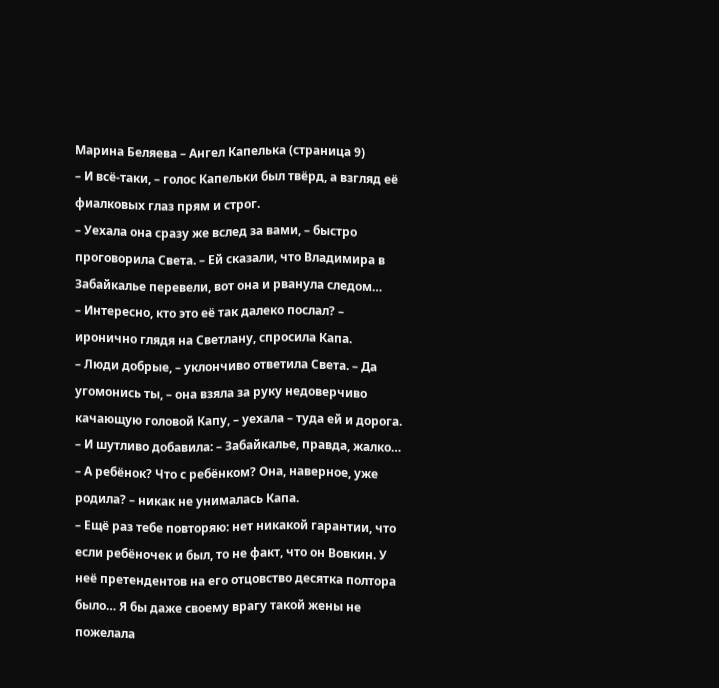Марина Беляева – Ангел Капелька (страница 9)
– И всё-таки, – голос Капельки был твёрд, а взгляд её фиалковых глаз прям и строг.
– Уехала она сразу же вслед за вами, – быстро проговорила Света. – Ей сказали, что Владимира в Забайкалье перевели, вот она и рванула следом…
– Интересно, кто это её так далеко послал? – иронично глядя на Светлану, спросила Капа.
– Люди добрые, – уклончиво ответила Света. – Да угомонись ты, – она взяла за руку недоверчиво качающую головой Капу, – уехала – туда ей и дорога. – И шутливо добавила: – Забайкалье, правда, жалко…
– А ребёнок? Что с ребёнком? Она, наверное, уже родила? – никак не унималась Капа.
– Ещё раз тебе повторяю: нет никакой гарантии, что если ребёночек и был, то не факт, что он Вовкин. У неё претендентов на его отцовство десятка полтора было… Я бы даже своему врагу такой жены не пожелала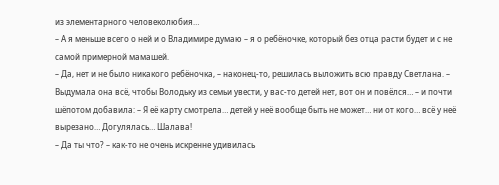из элементарного человеколюбия…
– А я меньше всего о ней и о Владимире думаю – я о ребёночке, который без отца расти будет и с не самой примерной мамашей.
– Да, нет и не было никакого ребёночка, – наконец-то, решилась выложить всю правду Светлана. – Выдумала она всё, чтобы Володьку из семьи увести, у вас-то детей нет, вот он и повёлся… – и почти шёпотом добавила: – Я её карту смотрела… детей у неё вообще быть не может… ни от кого… всё у неё вырезано… Догулялась… Шалава!
– Да ты что? – как-то не очень искренне удивилась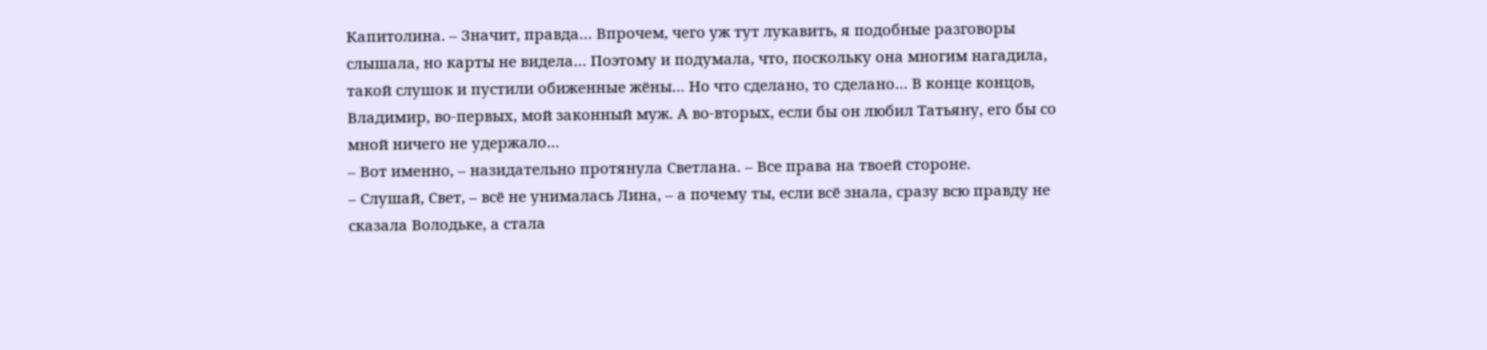Капитолина. – Значит, правда… Впрочем, чего уж тут лукавить, я подобные разговоры слышала, но карты не видела… Поэтому и подумала, что, поскольку она многим нагадила, такой слушок и пустили обиженные жёны… Но что сделано, то сделано… В конце концов, Владимир, во-первых, мой законный муж. А во-вторых, если бы он любил Татьяну, его бы со мной ничего не удержало…
– Вот именно, – назидательно протянула Светлана. – Все права на твоей стороне.
– Слушай, Свет, – всё не унималась Лина, – а почему ты, если всё знала, сразу всю правду не сказала Володьке, а стала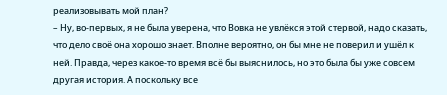реализовывать мой план?
– Ну, во-первых, я не была уверена, что Вовка не увлёкся этой стервой, надо сказать, что дело своё она хорошо знает. Вполне вероятно, он бы мне не поверил и ушёл к ней. Правда, через какое-то время всё бы выяснилось, но это была бы уже совсем другая история. А поскольку все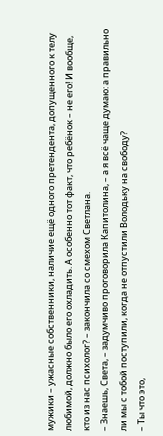мужики – ужасные собственники, наличие ещё одного претендента, допущенного к телу любимой, должно было его охладить. А особенно тот факт, что ребёнок – не его! И вообще, кто из нас психолог? – закончила со смехом Светлана.
– Знаешь, Света, – задумчиво проговорила Капитолина, – а я всё чаще думаю: а правильно ли мы с тобой поступили, когда не отпустили Володьку на свободу?
– Ты что это,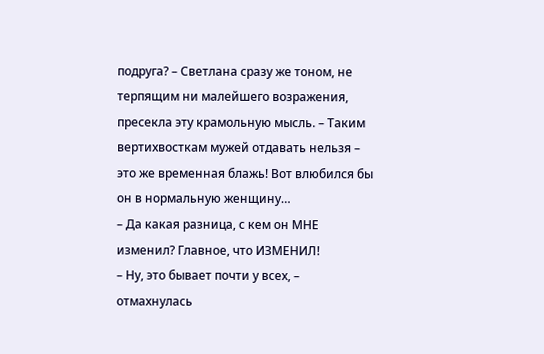подруга? – Светлана сразу же тоном, не терпящим ни малейшего возражения, пресекла эту крамольную мысль. – Таким вертихвосткам мужей отдавать нельзя – это же временная блажь! Вот влюбился бы он в нормальную женщину…
– Да какая разница, с кем он МНЕ изменил? Главное, что ИЗМЕНИЛ!
– Ну, это бывает почти у всех, – отмахнулась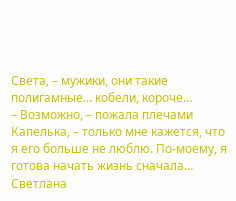Света, – мужики, они такие полигамные… кобели, короче…
– Возможно, – пожала плечами Капелька, – только мне кажется, что я его больше не люблю. По-моему, я готова начать жизнь сначала…
Светлана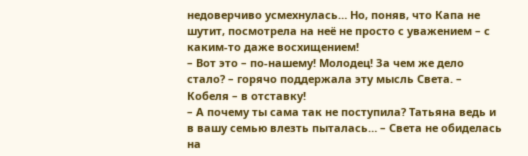недоверчиво усмехнулась… Но, поняв, что Капа не шутит, посмотрела на неё не просто с уважением – с каким-то даже восхищением!
– Вот это – по-нашему! Молодец! За чем же дело стало? – горячо поддержала эту мысль Света. – Кобеля – в отставку!
– А почему ты сама так не поступила? Татьяна ведь и в вашу семью влезть пыталась… – Света не обиделась на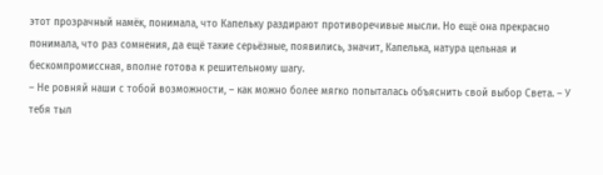этот прозрачный намёк, понимала, что Капельку раздирают противоречивые мысли. Но ещё она прекрасно понимала, что раз сомнения, да ещё такие серьёзные, появились, значит, Капелька, натура цельная и бескомпромиссная, вполне готова к решительному шагу.
– Не ровняй наши с тобой возможности, – как можно более мягко попыталась объяснить свой выбор Света. – У тебя тыл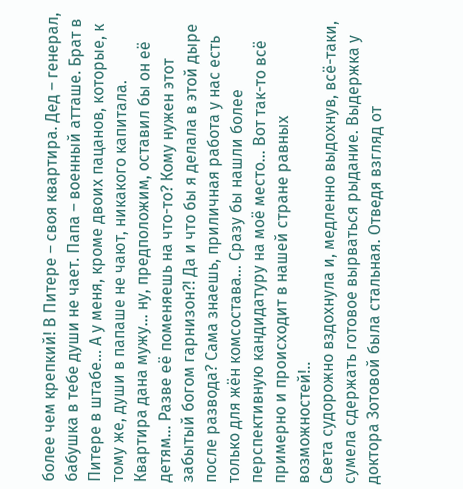более чем крепкий! В Питере – своя квартира. Дед – генерал, бабушка в тебе души не чает. Папа – военный атташе. Брат в Питере в штабе… А у меня, кроме двоих пацанов, которые, к тому же, души в папаше не чают, никакого капитала. Квартира дана мужу… ну, предположим, оставил бы он её детям… Разве её поменяешь на что-то? Кому нужен этот забытый богом гарнизон?! Да и что бы я делала в этой дыре после развода? Сама знаешь, приличная работа у нас есть только для жён комсостава… Сразу бы нашли более перспективную кандидатуру на моё место… Вот так-то всё примерно и происходит в нашей стране равных возможностей!..
Света судорожно вздохнула и, медленно выдохнув, всё-таки, сумела сдержать готовое вырваться рыдание. Выдержка у доктора Зотовой была стальная. Отведя взгляд от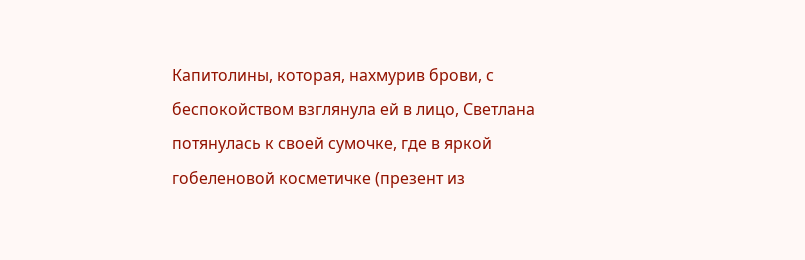Капитолины, которая, нахмурив брови, с беспокойством взглянула ей в лицо, Светлана потянулась к своей сумочке, где в яркой гобеленовой косметичке (презент из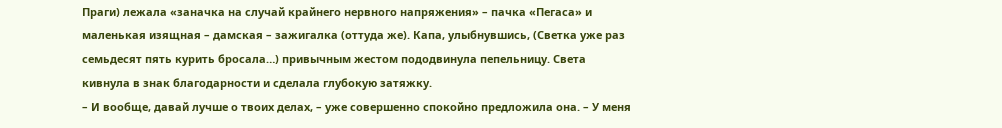Праги) лежала «заначка на случай крайнего нервного напряжения» – пачка «Пегаса» и маленькая изящная – дамская – зажигалка (оттуда же). Капа, улыбнувшись, (Светка уже раз семьдесят пять курить бросала…) привычным жестом пододвинула пепельницу. Света кивнула в знак благодарности и сделала глубокую затяжку.
– И вообще, давай лучше о твоих делах, – уже совершенно спокойно предложила она. – У меня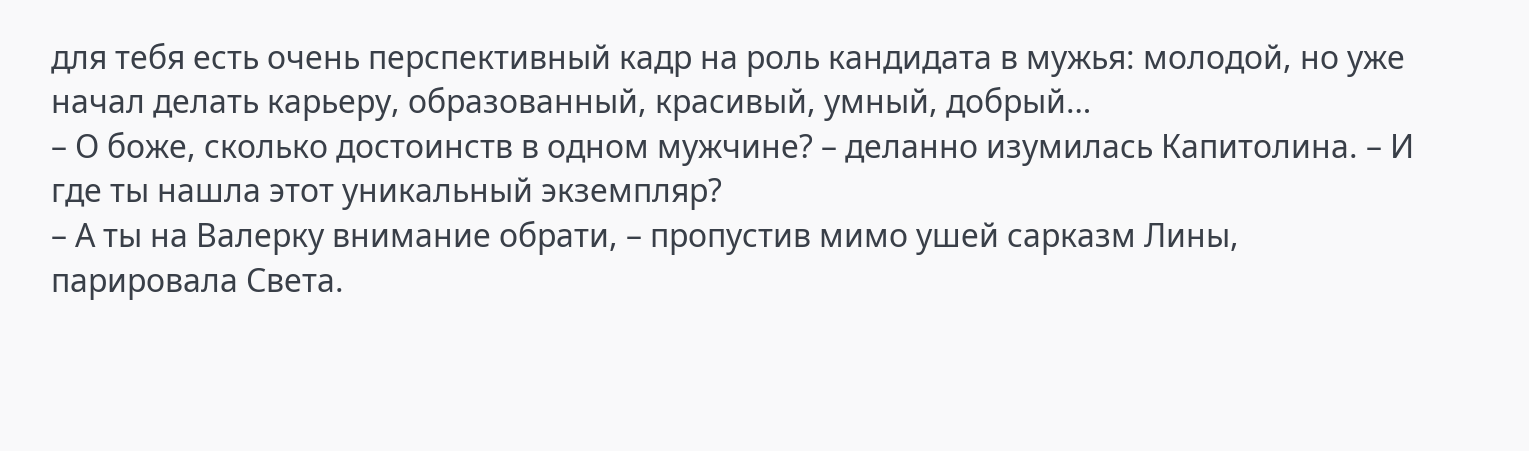для тебя есть очень перспективный кадр на роль кандидата в мужья: молодой, но уже начал делать карьеру, образованный, красивый, умный, добрый…
– О боже, сколько достоинств в одном мужчине? – деланно изумилась Капитолина. – И где ты нашла этот уникальный экземпляр?
– А ты на Валерку внимание обрати, – пропустив мимо ушей сарказм Лины, парировала Света.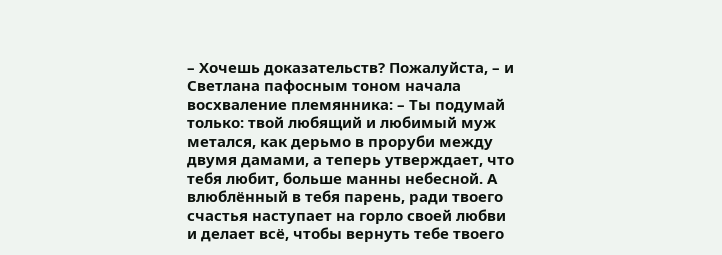– Хочешь доказательств? Пожалуйста, – и Светлана пафосным тоном начала восхваление племянника: – Ты подумай только: твой любящий и любимый муж метался, как дерьмо в проруби между двумя дамами, а теперь утверждает, что тебя любит, больше манны небесной. А влюблённый в тебя парень, ради твоего счастья наступает на горло своей любви и делает всё, чтобы вернуть тебе твоего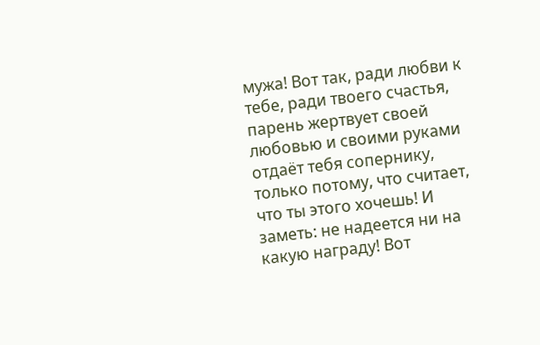мужа! Вот так, ради любви к тебе, ради твоего счастья, парень жертвует своей любовью и своими руками отдаёт тебя сопернику, только потому, что считает, что ты этого хочешь! И заметь: не надеется ни на какую награду! Вот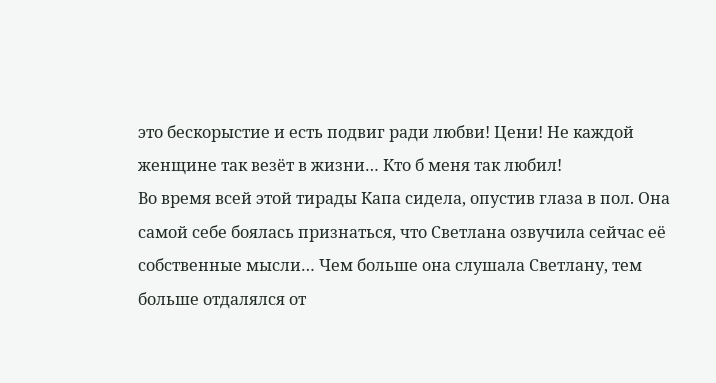это бескорыстие и есть подвиг ради любви! Цени! Не каждой женщине так везёт в жизни… Кто б меня так любил!
Во время всей этой тирады Капа сидела, опустив глаза в пол. Она самой себе боялась признаться, что Светлана озвучила сейчас её собственные мысли… Чем больше она слушала Светлану, тем больше отдалялся от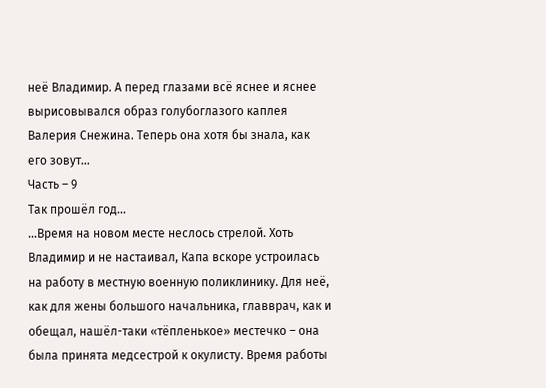неё Владимир. А перед глазами всё яснее и яснее вырисовывался образ голубоглазого каплея Валерия Снежина. Теперь она хотя бы знала, как его зовут…
Часть – 9
Так прошёл год…
…Время на новом месте неслось стрелой. Хоть Владимир и не настаивал, Капа вскоре устроилась на работу в местную военную поликлинику. Для неё, как для жены большого начальника, главврач, как и обещал, нашёл-таки «тёпленькое» местечко – она была принята медсестрой к окулисту. Время работы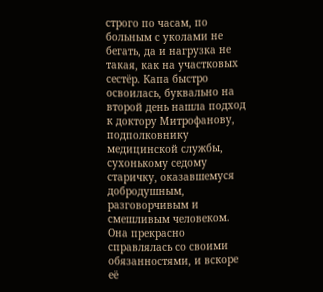строго по часам, по больным с уколами не бегать, да и нагрузка не такая, как на участковых сестёр. Капа быстро освоилась, буквально на второй день нашла подход к доктору Митрофанову, подполковнику медицинской службы, сухонькому седому старичку, оказавшемуся добродушным, разговорчивым и смешливым человеком. Она прекрасно справлялась со своими обязанностями, и вскоре её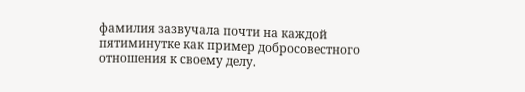фамилия зазвучала почти на каждой пятиминутке как пример добросовестного отношения к своему делу.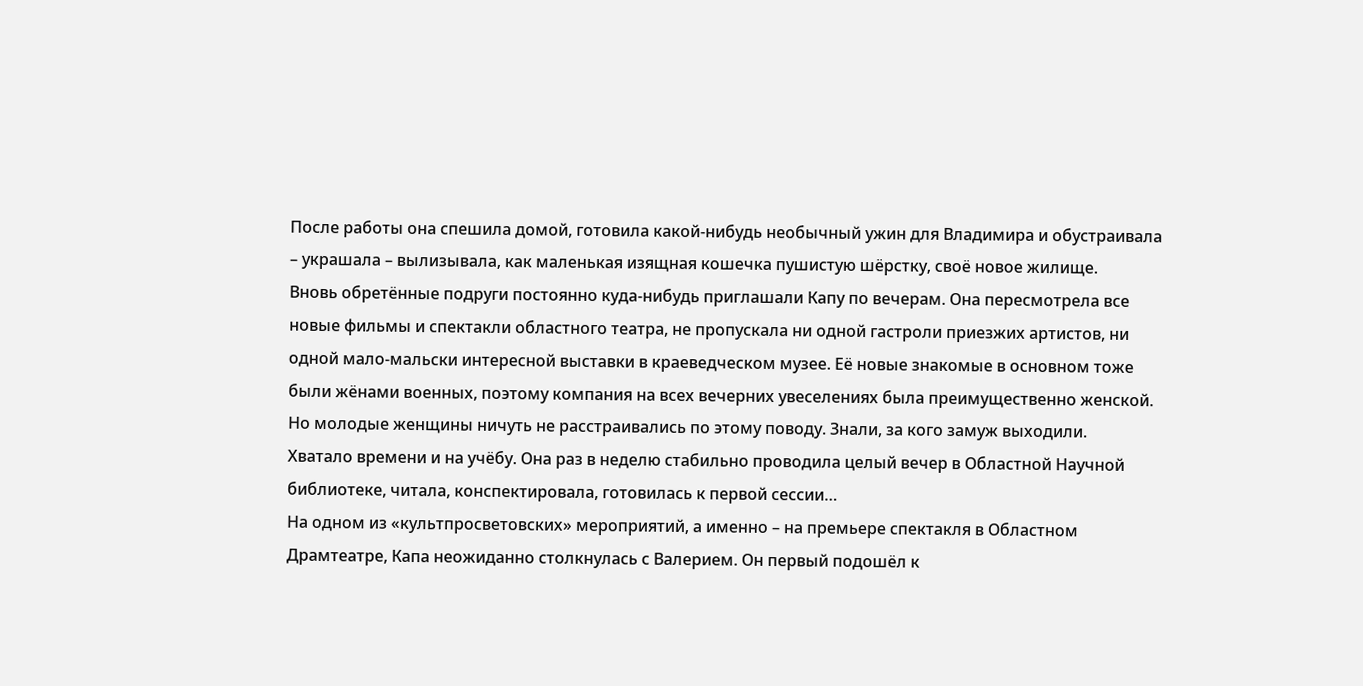После работы она спешила домой, готовила какой-нибудь необычный ужин для Владимира и обустраивала – украшала – вылизывала, как маленькая изящная кошечка пушистую шёрстку, своё новое жилище.
Вновь обретённые подруги постоянно куда-нибудь приглашали Капу по вечерам. Она пересмотрела все новые фильмы и спектакли областного театра, не пропускала ни одной гастроли приезжих артистов, ни одной мало-мальски интересной выставки в краеведческом музее. Её новые знакомые в основном тоже были жёнами военных, поэтому компания на всех вечерних увеселениях была преимущественно женской. Но молодые женщины ничуть не расстраивались по этому поводу. Знали, за кого замуж выходили.
Хватало времени и на учёбу. Она раз в неделю стабильно проводила целый вечер в Областной Научной библиотеке, читала, конспектировала, готовилась к первой сессии…
На одном из «культпросветовских» мероприятий, а именно – на премьере спектакля в Областном Драмтеатре, Капа неожиданно столкнулась с Валерием. Он первый подошёл к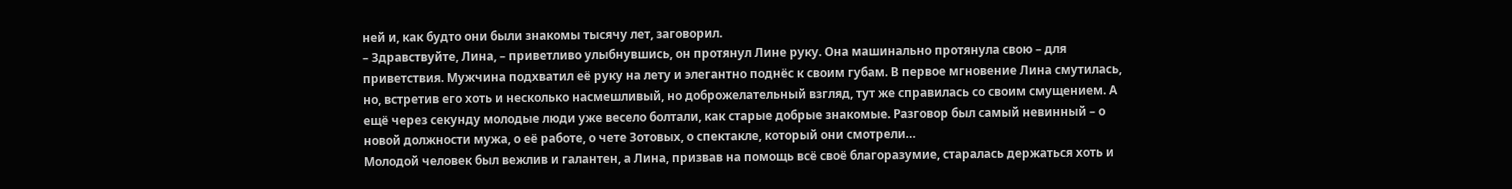ней и, как будто они были знакомы тысячу лет, заговорил.
– Здравствуйте, Лина, – приветливо улыбнувшись, он протянул Лине руку. Она машинально протянула свою – для приветствия. Мужчина подхватил её руку на лету и элегантно поднёс к своим губам. В первое мгновение Лина смутилась, но, встретив его хоть и несколько насмешливый, но доброжелательный взгляд, тут же справилась со своим смущением. А ещё через секунду молодые люди уже весело болтали, как старые добрые знакомые. Разговор был самый невинный – о новой должности мужа, о её работе, о чете Зотовых, о спектакле, который они смотрели…
Молодой человек был вежлив и галантен, а Лина, призвав на помощь всё своё благоразумие, старалась держаться хоть и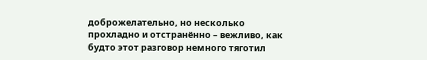доброжелательно, но несколько прохладно и отстранённо – вежливо, как будто этот разговор немного тяготил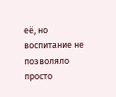её, но воспитание не позволяло просто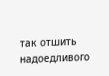так отшить надоедливого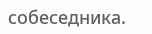собеседника.